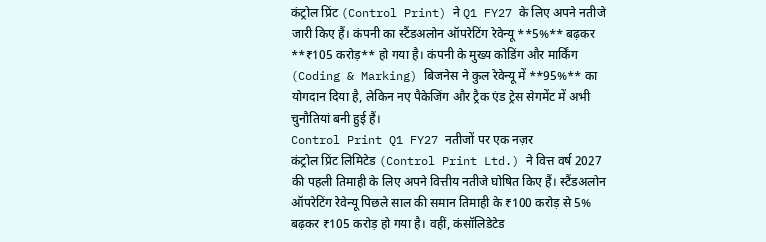कंट्रोल प्रिंट (Control Print) ने Q1 FY27 के लिए अपने नतीजे जारी किए हैं। कंपनी का स्टैंडअलोन ऑपरेटिंग रेवेन्यू **5%** बढ़कर **₹105 करोड़** हो गया है। कंपनी के मुख्य कोडिंग और मार्किंग (Coding & Marking) बिजनेस ने कुल रेवेन्यू में **95%** का योगदान दिया है, लेकिन नए पैकेजिंग और ट्रैक एंड ट्रेस सेगमेंट में अभी चुनौतियां बनी हुई हैं।
Control Print Q1 FY27 नतीजों पर एक नज़र
कंट्रोल प्रिंट लिमिटेड (Control Print Ltd.) ने वित्त वर्ष 2027 की पहली तिमाही के लिए अपने वित्तीय नतीजे घोषित किए हैं। स्टैंडअलोन ऑपरेटिंग रेवेन्यू पिछले साल की समान तिमाही के ₹100 करोड़ से 5% बढ़कर ₹105 करोड़ हो गया है। वहीं, कंसॉलिडेटेड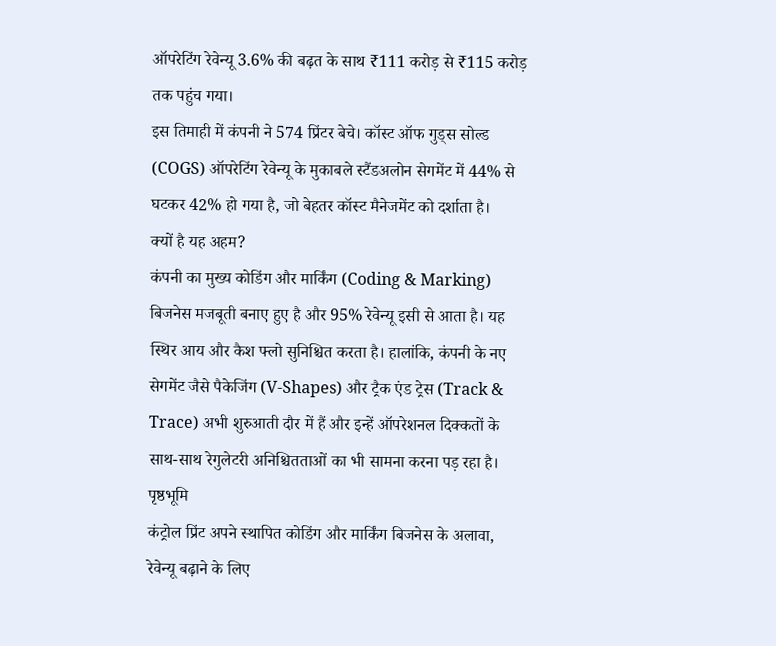ऑपरेटिंग रेवेन्यू 3.6% की बढ़त के साथ ₹111 करोड़ से ₹115 करोड़ तक पहुंच गया।
इस तिमाही में कंपनी ने 574 प्रिंटर बेचे। कॉस्ट ऑफ गुड्स सोल्ड (COGS) ऑपरेटिंग रेवेन्यू के मुकाबले स्टैंडअलोन सेगमेंट में 44% से घटकर 42% हो गया है, जो बेहतर कॉस्ट मैनेजमेंट को दर्शाता है।
क्यों है यह अहम?
कंपनी का मुख्य कोडिंग और मार्किंग (Coding & Marking) बिजनेस मजबूती बनाए हुए है और 95% रेवेन्यू इसी से आता है। यह स्थिर आय और कैश फ्लो सुनिश्चित करता है। हालांकि, कंपनी के नए सेगमेंट जैसे पैकेजिंग (V-Shapes) और ट्रैक एंड ट्रेस (Track & Trace) अभी शुरुआती दौर में हैं और इन्हें ऑपरेशनल दिक्कतों के साथ-साथ रेगुलेटरी अनिश्चितताओं का भी सामना करना पड़ रहा है।
पृष्ठभूमि
कंट्रोल प्रिंट अपने स्थापित कोडिंग और मार्किंग बिजनेस के अलावा, रेवेन्यू बढ़ाने के लिए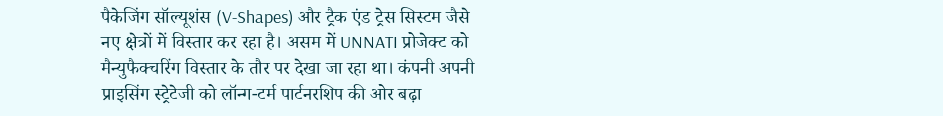पैकेजिंग सॉल्यूशंस (V-Shapes) और ट्रैक एंड ट्रेस सिस्टम जैसे नए क्षेत्रों में विस्तार कर रहा है। असम में UNNATI प्रोजेक्ट को मैन्युफैक्चरिंग विस्तार के तौर पर देखा जा रहा था। कंपनी अपनी प्राइसिंग स्ट्रेटेजी को लॉन्ग-टर्म पार्टनरशिप की ओर बढ़ा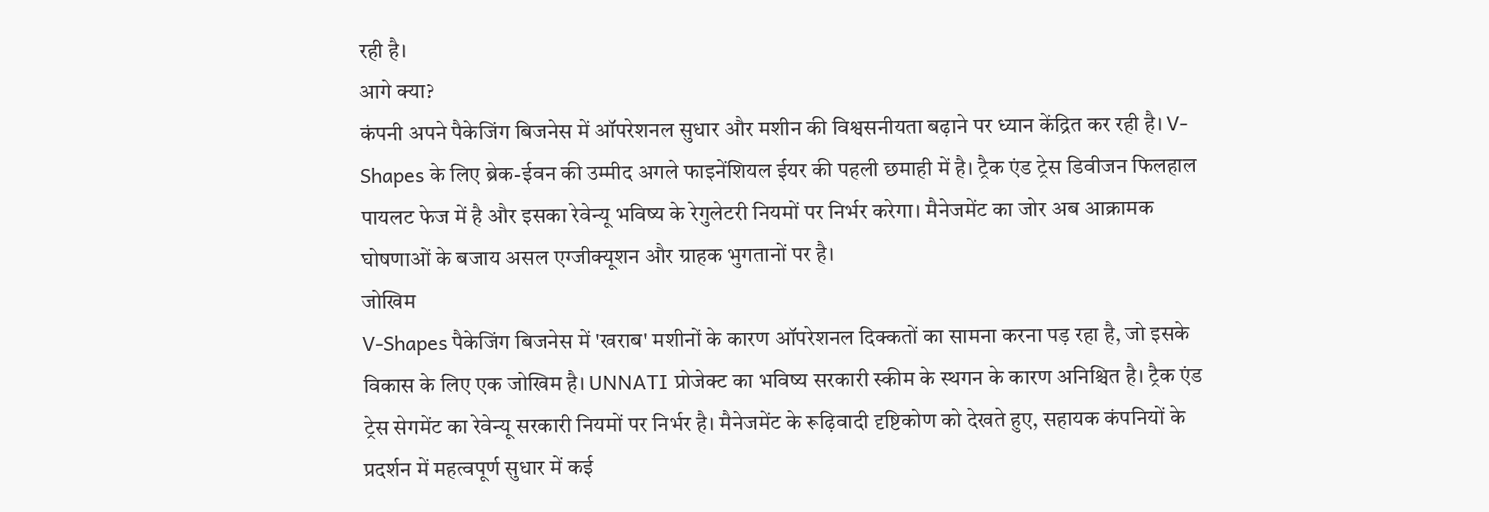रही है।
आगे क्या?
कंपनी अपने पैकेजिंग बिजनेस में ऑपरेशनल सुधार और मशीन की विश्वसनीयता बढ़ाने पर ध्यान केंद्रित कर रही है। V-Shapes के लिए ब्रेक-ईवन की उम्मीद अगले फाइनेंशियल ईयर की पहली छमाही में है। ट्रैक एंड ट्रेस डिवीजन फिलहाल पायलट फेज में है और इसका रेवेन्यू भविष्य के रेगुलेटरी नियमों पर निर्भर करेगा। मैनेजमेंट का जोर अब आक्रामक घोषणाओं के बजाय असल एग्जीक्यूशन और ग्राहक भुगतानों पर है।
जोखिम
V-Shapes पैकेजिंग बिजनेस में 'खराब' मशीनों के कारण ऑपरेशनल दिक्कतों का सामना करना पड़ रहा है, जो इसके विकास के लिए एक जोखिम है। UNNATI प्रोजेक्ट का भविष्य सरकारी स्कीम के स्थगन के कारण अनिश्चित है। ट्रैक एंड ट्रेस सेगमेंट का रेवेन्यू सरकारी नियमों पर निर्भर है। मैनेजमेंट के रूढ़िवादी दृष्टिकोण को देखते हुए, सहायक कंपनियों के प्रदर्शन में महत्वपूर्ण सुधार में कई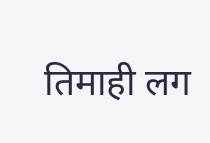तिमाही लग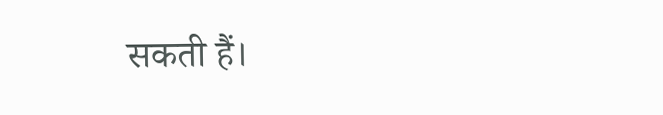सकती हैं।